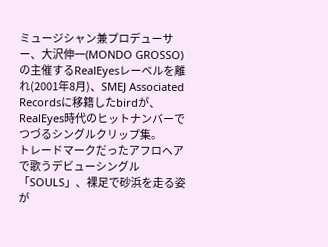ミュージシャン兼プロデューサー、大沢伸一(MONDO GROSSO)の主催するRealEyesレーベルを離れ(2001年8月)、SMEJ Associated Recordsに移籍したbirdが、RealEyes時代のヒットナンバーでつづるシングルクリップ集。
トレードマークだったアフロヘアで歌うデビューシングル「SOULS」、裸足で砂浜を走る姿が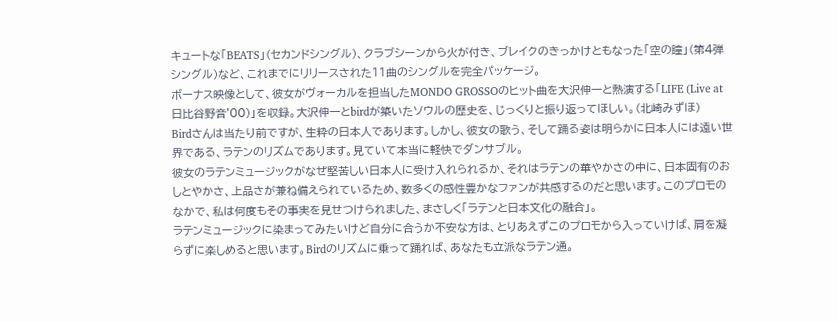キュートな「BEATS」(セカンドシングル)、クラブシーンから火が付き、ブレイクのきっかけともなった「空の瞳」(第4弾シングル)など、これまでにリリースされた11曲のシングルを完全パッケージ。
ボーナス映像として、彼女がヴォーカルを担当したMONDO GROSSOのヒット曲を大沢伸一と熱演する「LIFE (Live at 日比谷野音'00)」を収録。大沢伸一とbirdが築いたソウルの歴史を、じっくりと振り返ってほしい。(北崎みずほ)
Birdさんは当たり前ですが、生粋の日本人であります。しかし、彼女の歌う、そして踊る姿は明らかに日本人には遠い世界である、ラテンのリズムであります。見ていて本当に軽快でダンサブル。
彼女のラテンミュージックがなぜ堅苦しい日本人に受け入れられるか、それはラテンの華やかさの中に、日本固有のおしとやかさ、上品さが兼ね備えられているため、数多くの感性豊かなファンが共感するのだと思います。このプロモのなかで、私は何度もその事実を見せつけられました、まさしく「ラテンと日本文化の融合」。
ラテンミュージックに染まってみたいけど自分に合うか不安な方は、とりあえずこのプロモから入っていけば、肩を凝らずに楽しめると思います。Birdのリズムに乗って踊れば、あなたも立派なラテン通。